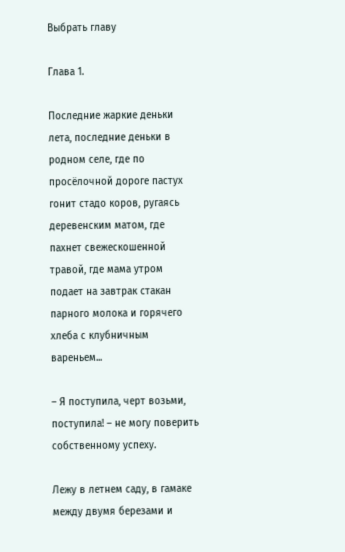Выбрать главу

Глава 1.

Последние жаркие деньки лета, последние деньки в родном селе, где по просёлочной дороге пастух гонит стадо коров, ругаясь деревенским матом, где пахнет свежескошенной травой, где мама утром подает на завтрак стакан парного молока и горячего хлеба с клубничным вареньем...

– Я поступила, черт возьми, поступила! – не могу поверить собственному успеху.

Лежу в летнем саду, в гамаке между двумя березами и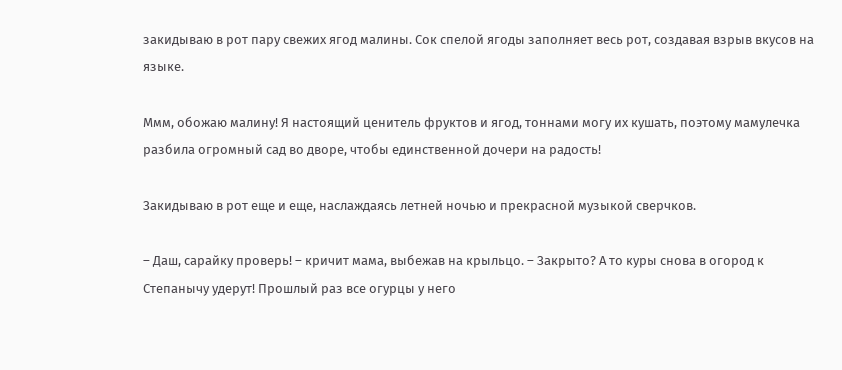закидываю в рот пару свежих ягод малины. Сок спелой ягоды заполняет весь рот, создавая взрыв вкусов на языке.

Ммм, обожаю малину! Я настоящий ценитель фруктов и ягод, тоннами могу их кушать, поэтому мамулечка разбила огромный сад во дворе, чтобы единственной дочери на радость!

Закидываю в рот еще и еще, наслаждаясь летней ночью и прекрасной музыкой сверчков.

– Даш, сарайку проверь! – кричит мама, выбежав на крыльцо. – Закрыто? А то куры снова в огород к Степанычу удерут! Прошлый раз все огурцы у него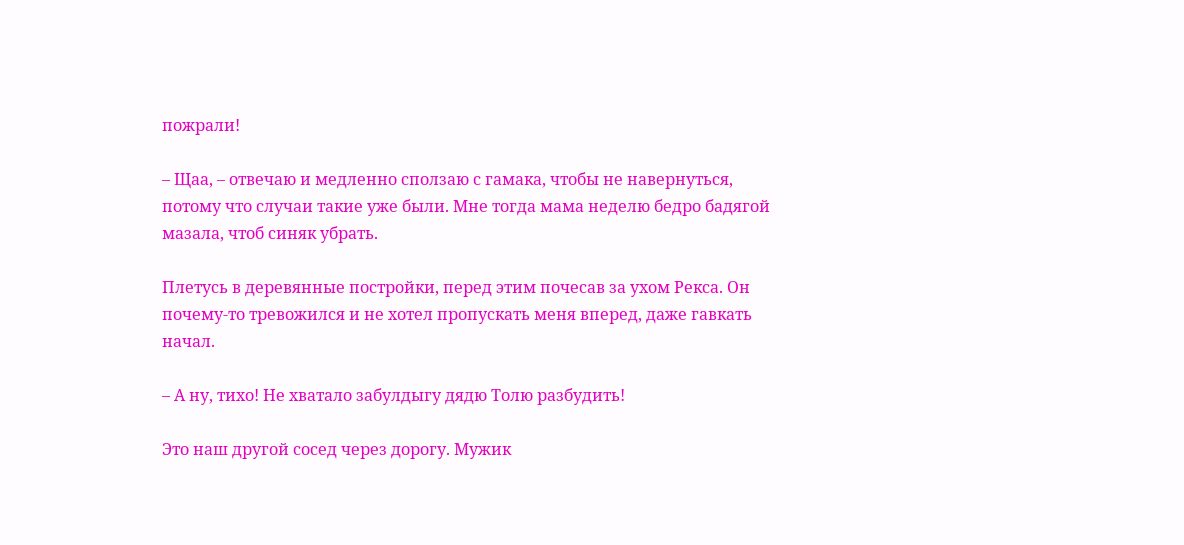пожрали!

– Щаа, – отвечаю и медленно сползаю с гамака, чтобы не навернуться, потому что случаи такие уже были. Мне тогда мама неделю бедро бадягой мазала, чтоб синяк убрать.

Плетусь в деревянные постройки, перед этим почесав за ухом Рекса. Он почему-то тревожился и не хотел пропускать меня вперед, даже гавкать начал.

– А ну, тихо! Не хватало забулдыгу дядю Толю разбудить!

Это наш другой сосед через дорогу. Мужик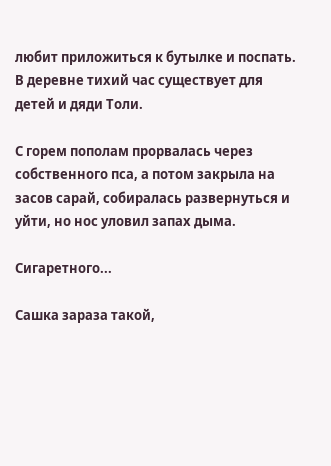любит приложиться к бутылке и поспать. В деревне тихий час существует для детей и дяди Толи.

С горем пополам прорвалась через собственного пса, а потом закрыла на засов сарай, собиралась развернуться и уйти, но нос уловил запах дыма.

Сигаретного...

Сашка зараза такой,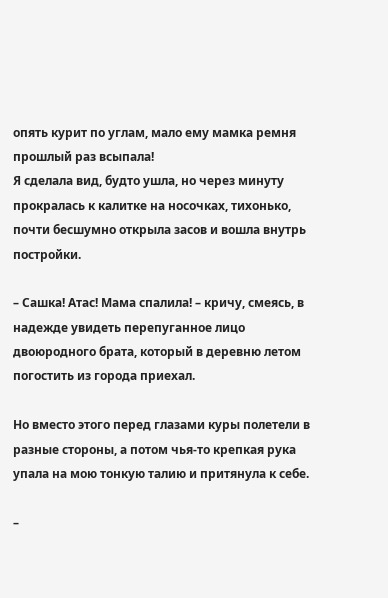опять курит по углам, мало ему мамка ремня прошлый раз всыпала!
Я сделала вид, будто ушла, но через минуту прокралась к калитке на носочках, тихонько, почти бесшумно открыла засов и вошла внутрь постройки.

– Сашка! Атас! Мама спалила! – кричу, смеясь, в надежде увидеть перепуганное лицо двоюродного брата, который в деревню летом погостить из города приехал.

Но вместо этого перед глазами куры полетели в разные стороны, а потом чья-то крепкая рука упала на мою тонкую талию и притянула к себе.

–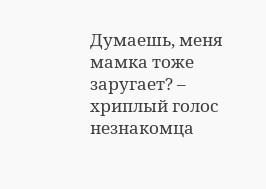Думаешь, меня мамка тоже заругает? – хриплый голос незнакомца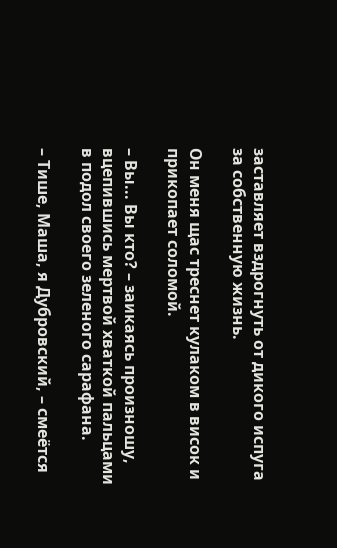заставляет вздрогнуть от дикого испуга за собственную жизнь.

Он меня щас треснет кулаком в висок и прикопает соломой.

– Вы... Вы кто? – заикаясь произношу, вцепившись мертвой хваткой пальцами в подол своего зеленого сарафана.

– Тише, Маша, я Дубровский, – смеётся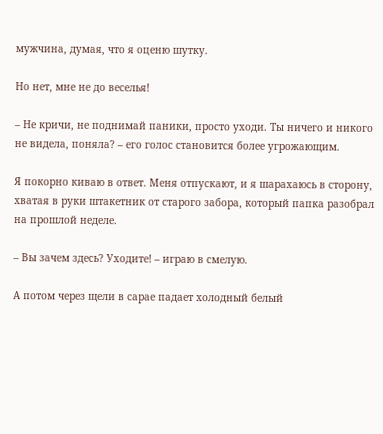мужчина, думая, что я оценю шутку.

Но нет, мне не до веселья!

– Не кричи, не поднимай паники, просто уходи. Ты ничего и никого не видела, поняла? – его голос становится более угрожающим.

Я покорно киваю в ответ. Меня отпускают, и я шарахаюсь в сторону, хватая в руки штакетник от старого забора, который папка разобрал на прошлой неделе.

– Вы зачем здесь? Уходите! – играю в смелую.

А потом через щели в сарае падает холодный белый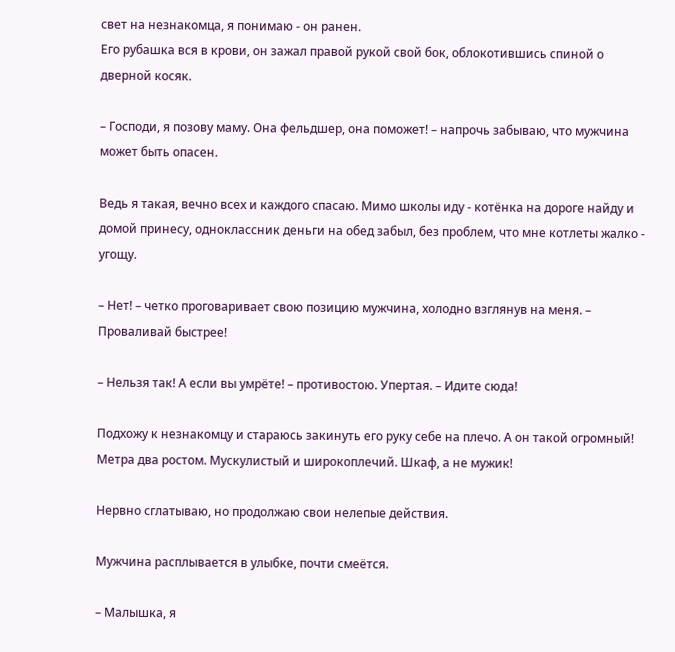свет на незнакомца, я понимаю - он ранен.
Его рубашка вся в крови, он зажал правой рукой свой бок, облокотившись спиной о дверной косяк.

– Господи, я позову маму. Она фельдшер, она поможет! – напрочь забываю, что мужчина может быть опасен.

Ведь я такая, вечно всех и каждого спасаю. Мимо школы иду - котёнка на дороге найду и домой принесу, одноклассник деньги на обед забыл, без проблем, что мне котлеты жалко - угощу.

– Нет! – четко проговаривает свою позицию мужчина, холодно взглянув на меня. – Проваливай быстрее!

– Нельзя так! А если вы умрёте! – противостою. Упертая. – Идите сюда!

Подхожу к незнакомцу и стараюсь закинуть его руку себе на плечо. А он такой огромный! Метра два ростом. Мускулистый и широкоплечий. Шкаф, а не мужик!

Нервно сглатываю, но продолжаю свои нелепые действия.

Мужчина расплывается в улыбке, почти смеётся.

– Малышка, я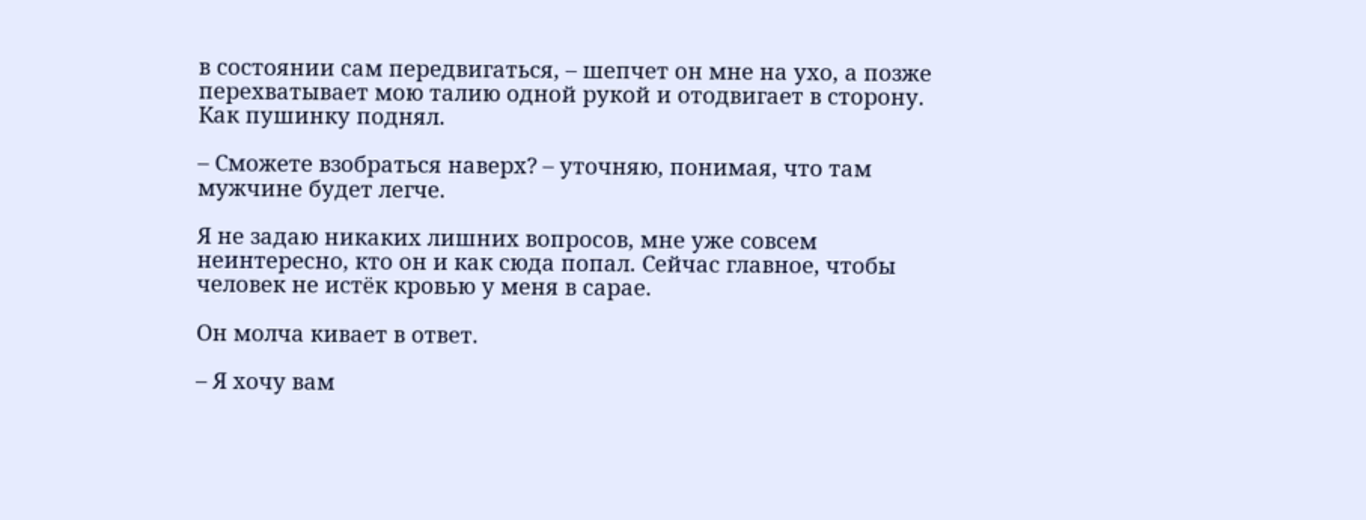в состоянии сам передвигаться, – шепчет он мне на ухо, а позже перехватывает мою талию одной рукой и отодвигает в сторону. Как пушинку поднял.

– Сможете взобраться наверх? – уточняю, понимая, что там мужчине будет легче.

Я не задаю никаких лишних вопросов, мне уже совсем неинтересно, кто он и как сюда попал. Сейчас главное, чтобы человек не истёк кровью у меня в сарае.

Он молча кивает в ответ.

– Я хочу вам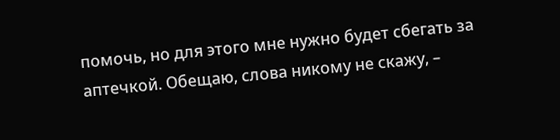помочь, но для этого мне нужно будет сбегать за аптечкой. Обещаю, слова никому не скажу, –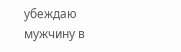убеждаю мужчину в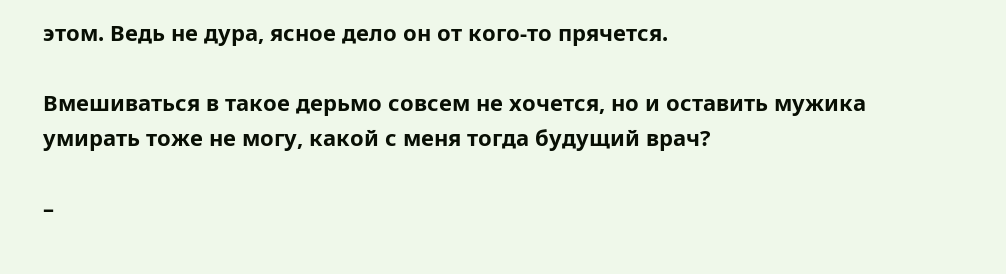этом. Ведь не дура, ясное дело он от кого-то прячется.

Вмешиваться в такое дерьмо совсем не хочется, но и оставить мужика умирать тоже не могу, какой с меня тогда будущий врач?

–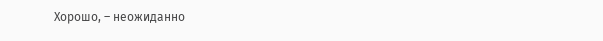Хорошо, – неожиданно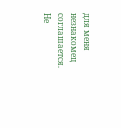для меня незнакомец соглашается. Не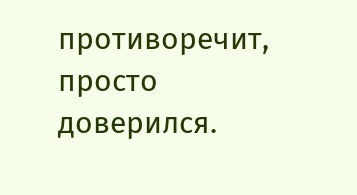противоречит, просто доверился.